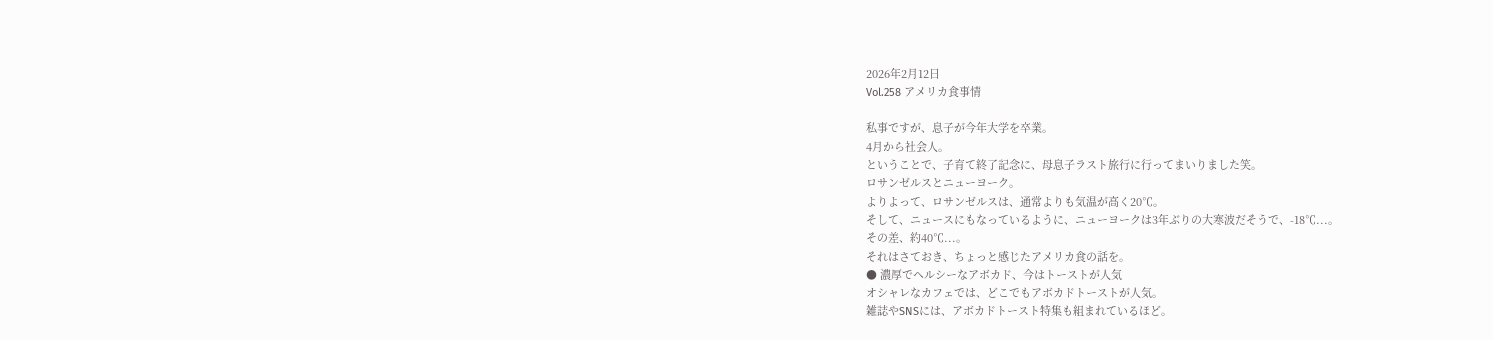2026年2月12日
Vol.258 アメリカ食事情

私事ですが、息子が今年大学を卒業。
4月から社会人。
ということで、子育て終了記念に、母息子ラスト旅行に行ってまいりました笑。
ロサンゼルスとニューヨーク。
よりよって、ロサンゼルスは、通常よりも気温が高く20℃。
そして、ニュースにもなっているように、ニューヨークは3年ぶりの大寒波だそうで、-18℃...。
その差、約40℃...。
それはさておき、ちょっと感じたアメリカ食の話を。
● 濃厚でヘルシーなアボカド、今はトーストが人気
オシャレなカフェでは、どこでもアボカドトーストが人気。
雑誌やSNSには、アボカドトースト特集も組まれているほど。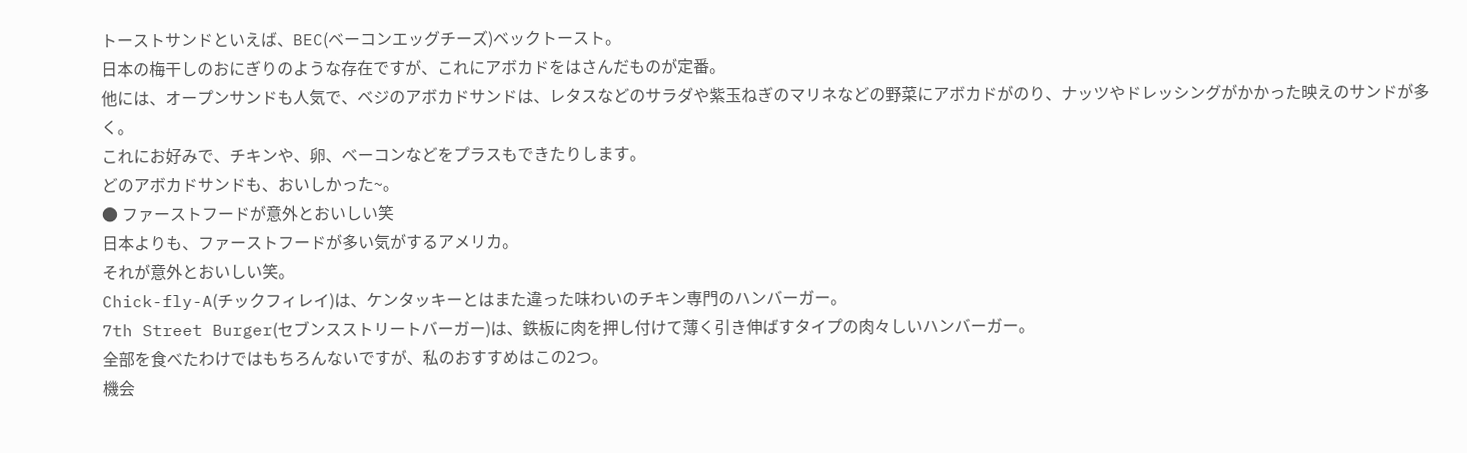トーストサンドといえば、BEC(ベーコンエッグチーズ)ベックトースト。
日本の梅干しのおにぎりのような存在ですが、これにアボカドをはさんだものが定番。
他には、オープンサンドも人気で、ベジのアボカドサンドは、レタスなどのサラダや紫玉ねぎのマリネなどの野菜にアボカドがのり、ナッツやドレッシングがかかった映えのサンドが多く。
これにお好みで、チキンや、卵、ベーコンなどをプラスもできたりします。
どのアボカドサンドも、おいしかった~。
● ファーストフードが意外とおいしい笑
日本よりも、ファーストフードが多い気がするアメリカ。
それが意外とおいしい笑。
Chick-fly-A(チックフィレイ)は、ケンタッキーとはまた違った味わいのチキン専門のハンバーガー。
7th Street Burger(セブンスストリートバーガー)は、鉄板に肉を押し付けて薄く引き伸ばすタイプの肉々しいハンバーガー。
全部を食べたわけではもちろんないですが、私のおすすめはこの2つ。
機会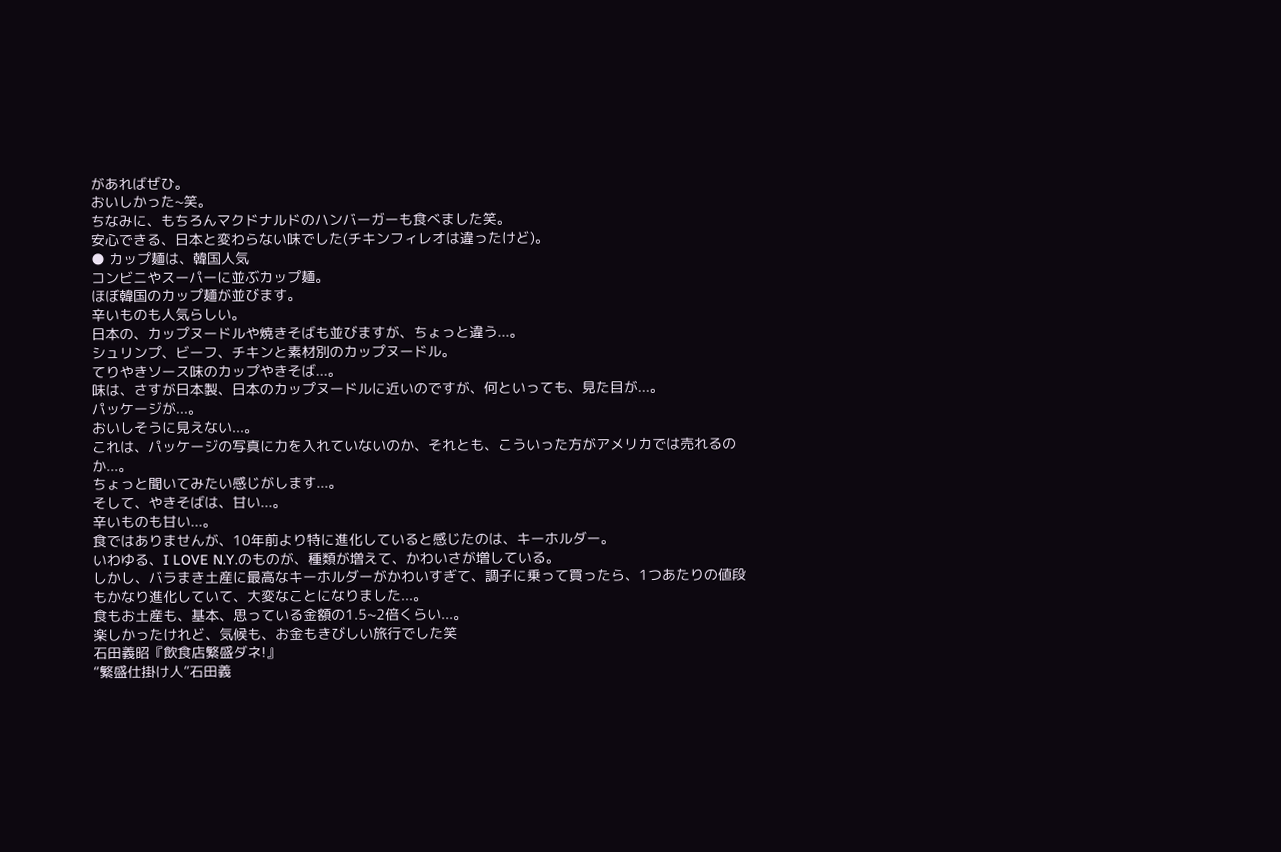があればぜひ。
おいしかった~笑。
ちなみに、もちろんマクドナルドのハンバーガーも食べました笑。
安心できる、日本と変わらない味でした(チキンフィレオは違ったけど)。
● カップ麺は、韓国人気
コンビニやスーパーに並ぶカップ麺。
ほぼ韓国のカップ麺が並びます。
辛いものも人気らしい。
日本の、カップヌードルや焼きそばも並びますが、ちょっと違う...。
シュリンプ、ビーフ、チキンと素材別のカップヌードル。
てりやきソース味のカップやきそば...。
味は、さすが日本製、日本のカップヌードルに近いのですが、何といっても、見た目が...。
パッケージが...。
おいしそうに見えない...。
これは、パッケージの写真に力を入れていないのか、それとも、こういった方がアメリカでは売れるのか...。
ちょっと聞いてみたい感じがします...。
そして、やきそばは、甘い...。
辛いものも甘い...。
食ではありませんが、10年前より特に進化していると感じたのは、キーホルダー。
いわゆる、I LOVE N.Y.のものが、種類が増えて、かわいさが増している。
しかし、バラまき土産に最高なキーホルダーがかわいすぎて、調子に乗って買ったら、1つあたりの値段もかなり進化していて、大変なことになりました...。
食もお土産も、基本、思っている金額の1.5~2倍くらい...。
楽しかったけれど、気候も、お金もきびしい旅行でした笑
石田義昭『飲食店繁盛ダネ!』
“繁盛仕掛け人”石田義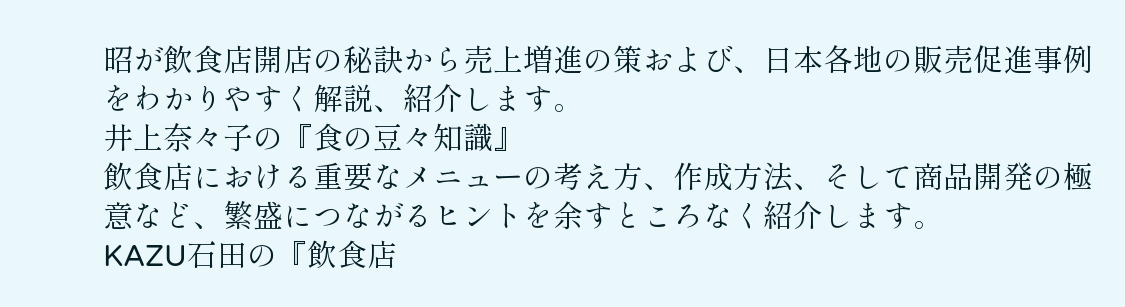昭が飲食店開店の秘訣から売上増進の策および、日本各地の販売促進事例をわかりやすく解説、紹介します。
井上奈々子の『食の豆々知識』
飲食店における重要なメニューの考え方、作成方法、そして商品開発の極意など、繁盛につながるヒントを余すところなく紹介します。
KAZU石田の『飲食店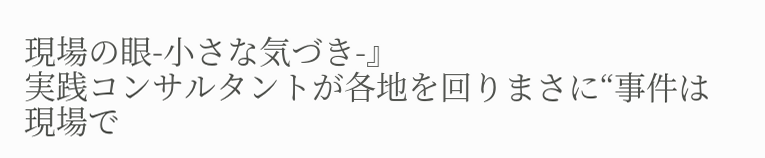現場の眼-小さな気づき-』
実践コンサルタントが各地を回りまさに“事件は現場で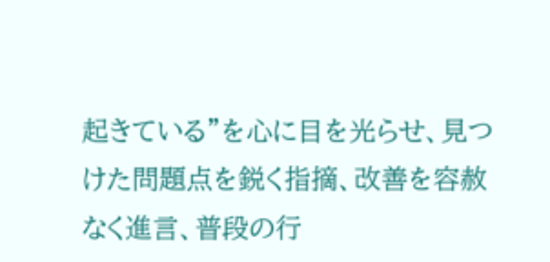起きている”を心に目を光らせ、見つけた問題点を鋭く指摘、改善を容赦なく進言、普段の行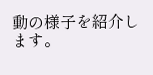動の様子を紹介します。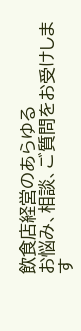飲食店経営のあらゆる
お悩み、相談、ご質問をお受けします